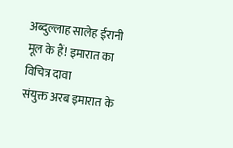अब्दुल्लाह सालेह ईरानी मूल के हैं! इमारात का विचित्र दावा
संयुक्त अरब इमारात के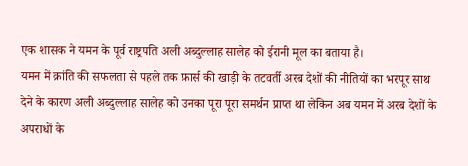एक शासक ने यमन के पूर्व राष्ट्रपति अली अब्दुल्लाह सालेह को ईरानी मूल का बताया है।
यमन में क्रांति की सफलता से पहले तक फ़ार्स की खाड़ी के तटवर्ती अरब देशों की नीतियों का भरपूर साथ देने के कारण अली अब्दुल्लाह सालेह को उनका पूरा पूरा समर्थन प्राप्त था लेकिन अब यमन में अरब देशों के अपराधों के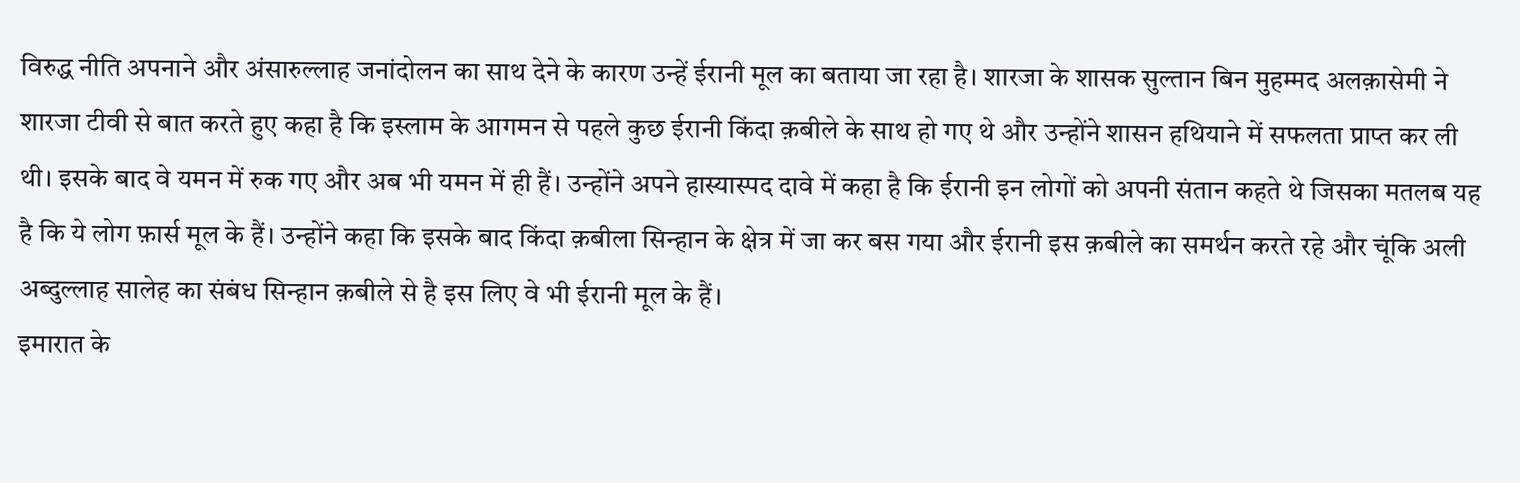विरुद्ध नीति अपनाने और अंसारुल्लाह जनांदोलन का साथ देने के कारण उन्हें ईरानी मूल का बताया जा रहा है। शारजा के शासक सुल्तान बिन मुहम्मद अलक़ासेमी ने शारजा टीवी से बात करते हुए कहा है कि इस्लाम के आगमन से पहले कुछ ईरानी किंदा क़बीले के साथ हो गए थे और उन्होंने शासन हथियाने में सफलता प्राप्त कर ली थी। इसके बाद वे यमन में रुक गए और अब भी यमन में ही हैं। उन्होंने अपने हास्यास्पद दावे में कहा है कि ईरानी इन लोगों को अपनी संतान कहते थे जिसका मतलब यह है कि ये लोग फ़ार्स मूल के हैं। उन्होंने कहा कि इसके बाद किंदा क़बीला सिन्हान के क्षेत्र में जा कर बस गया और ईरानी इस क़बीले का समर्थन करते रहे और चूंकि अली अब्दुल्लाह सालेह का संबंध सिन्हान क़बीले से है इस लिए वे भी ईरानी मूल के हैं।
इमारात के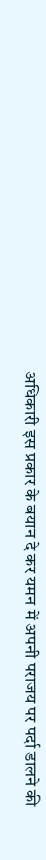अधिकारी इस प्रकार के बयान दे कर यमन में अपनी पराजय पर पर्दा डालने की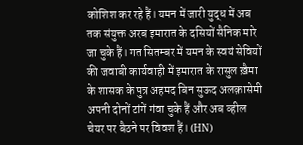कोशिश कर रहे हैं। यमन में जारी युद्ध में अब तक संयुक्त अरब इमारात के दसियों सैनिक मारे जा चुके हैं। गत सितम्बर में यमन के स्वयं सेवियों की जवाबी कार्यवाही में इमारात के रासुल ख़ैमा के शासक के पुत्र अहमद बिन सुऊद अलक़ासेमी अपनी दोनों टांगें गंवा चुके हैं और अब व्हील चेयर पर बैठने पर विवश हैं। (HN)